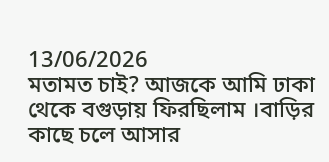13/06/2026
মতামত চাই? আজকে আমি ঢাকা থেকে বগুড়ায় ফিরছিলাম ।বাড়ির কাছে চলে আসার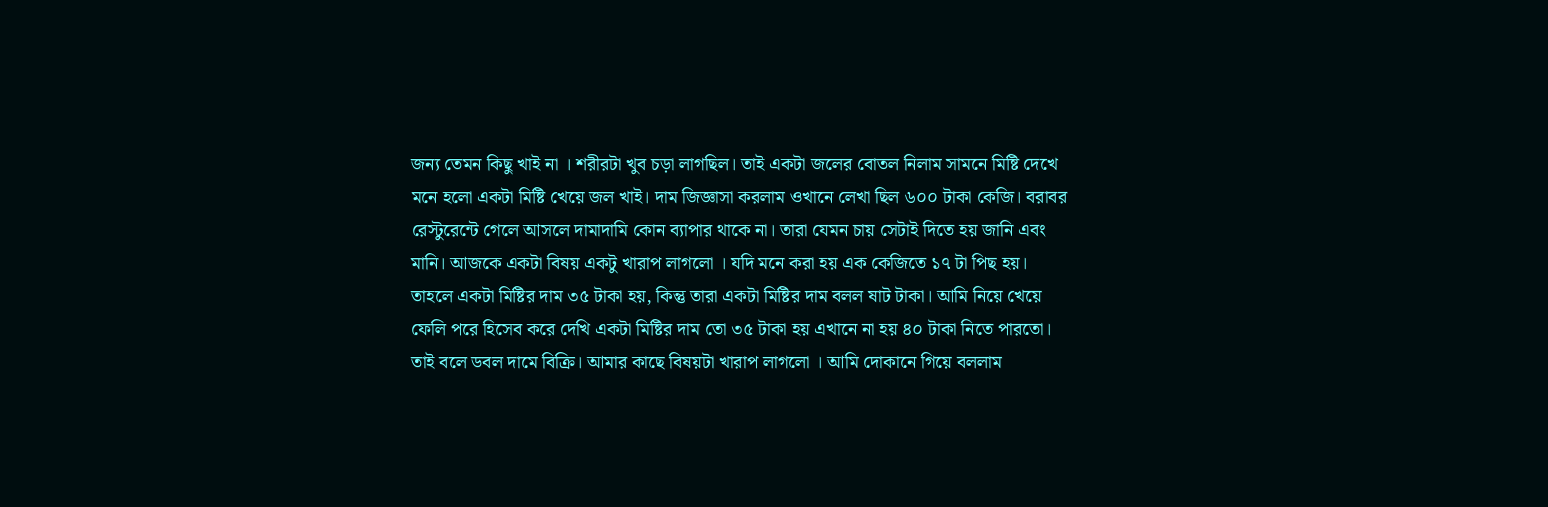জন্য তেমন কিছু খাই না । শরীরটা খুব চড়া লাগছিল। তাই একটা জলের বোতল নিলাম সামনে মিষ্টি দেখে মনে হলো একটা মিষ্টি খেয়ে জল খাই। দাম জিজ্ঞাসা করলাম ওখানে লেখা ছিল ৬০০ টাকা কেজি। বরাবর রেস্টুরেন্টে গেলে আসলে দামাদামি কোন ব্যাপার থাকে না। তারা যেমন চায় সেটাই দিতে হয় জানি এবং মানি। আজকে একটা বিষয় একটু খারাপ লাগলো । যদি মনে করা হয় এক কেজিতে ১৭ টা পিছ হয়। তাহলে একটা মিষ্টির দাম ৩৫ টাকা হয়, কিন্তু তারা একটা মিষ্টির দাম বলল ষাট টাকা। আমি নিয়ে খেয়ে ফেলি পরে হিসেব করে দেখি একটা মিষ্টির দাম তো ৩৫ টাকা হয় এখানে না হয় ৪০ টাকা নিতে পারতো। তাই বলে ডবল দামে বিক্রি। আমার কাছে বিষয়টা খারাপ লাগলো । আমি দোকানে গিয়ে বললাম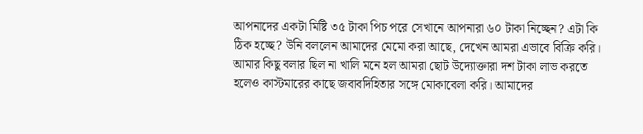আপনাদের একটা মিষ্টি ৩৫ টাকা পিচ পরে সেখানে আপনারা ৬০ টাকা নিচ্ছেন? এটা কি ঠিক হচ্ছে? উনি বললেন আমাদের মেমো করা আছে, দেখেন আমরা এভাবে বিক্রি করি। আমার কিছু বলার ছিল না খালি মনে হল আমরা ছোট উদ্যোক্তারা দশ টাকা লাভ করতে হলেও কাস্টমারের কাছে জবাবদিহিতার সঙ্গে মোকাবেলা করি। আমাদের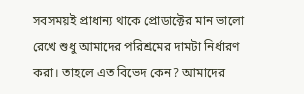সবসময়ই প্রাধান্য থাকে প্রোডাক্টের মান ভালো রেখে শুধু আমাদের পরিশ্রমের দামটা নির্ধারণ করা। তাহলে এত বিভেদ কেন? আমাদের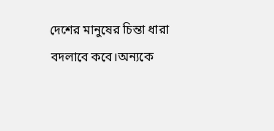দেশের মানুষের চিন্তা ধারা বদলাবে কবে।অন্যকে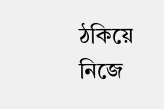ঠকিয়ে নিজে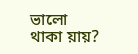ভালো থাকা য়ায়?